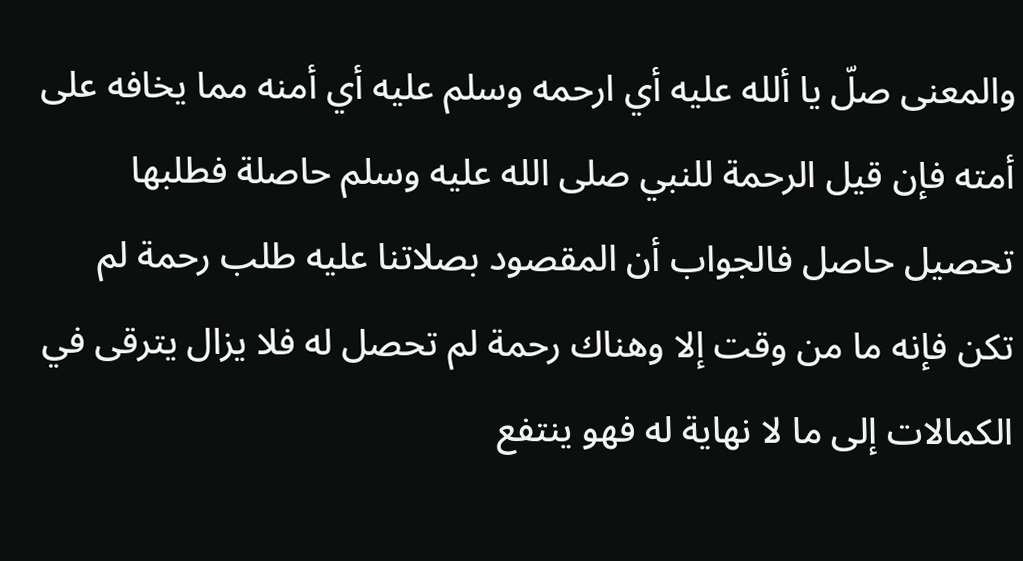والمعنى صلّ يا ألله عليه أي ارحمه وسلم عليه أي أمنه مما يخافه على أمته فإن قيل الرحمة للنبي صلى الله عليه وسلم حاصلة فطلبها تحصيل حاصل فالجواب أن المقصود بصلاتنا عليه طلب رحمة لم تكن فإنه ما من وقت إلا وهناك رحمة لم تحصل له فلا يزال يترقى في الكمالات إلى ما لا نهاية له فهو ينتفع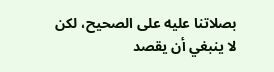بصلاتنا عليه على الصحيح، لكن لا ينبغي أن يقصد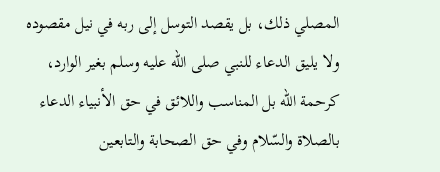المصلي ذلك، بل يقصد التوسل إلى ربه في نيل مقصوده ولا يليق الدعاء للنبي صلى الله عليه وسلم بغير الوارد، كرحمة الله بل المناسب واللائق في حق الأنبياء الدعاء بالصلاة والسّلام وفي حق الصحابة والتابعين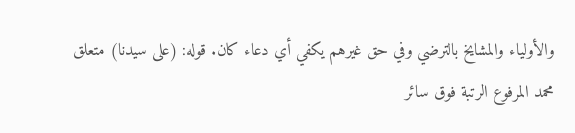والأولياء والمشايخ بالترضي وفي حق غيرهم يكفي أي دعاء كان. قوله: (على سيدنا) متعلق
محمد المرفوع الرتبة فوق سائر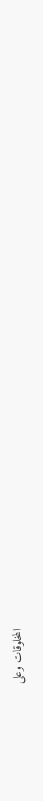المخلوقات وعلى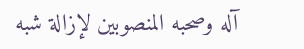آله وصحبه المنصوبين لإزالة شبه